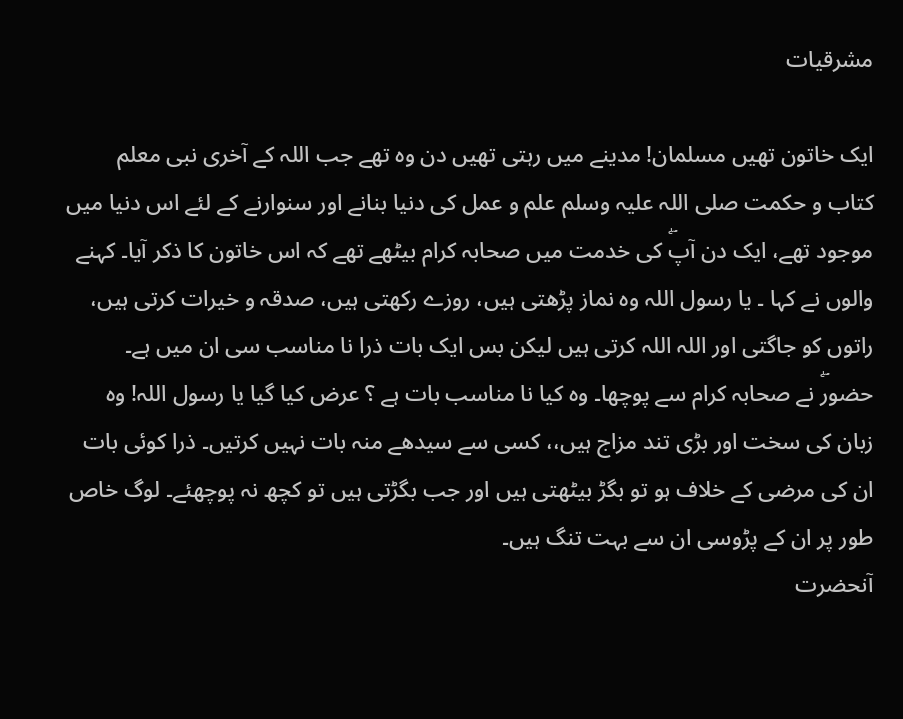مشرقیات

ایک خاتون تھیں مسلمان! مدینے میں رہتی تھیں دن وہ تھے جب اللہ کے آخری نبی معلم کتاب و حکمت صلی اللہ علیہ وسلم علم و عمل کی دنیا بنانے اور سنوارنے کے لئے اس دنیا میں موجود تھے، ایک دن آپۖ کی خدمت میں صحابہ کرام بیٹھے تھے کہ اس خاتون کا ذکر آیا۔ کہنے والوں نے کہا ۔ یا رسول اللہ وہ نماز پڑھتی ہیں، روزے رکھتی ہیں، صدقہ و خیرات کرتی ہیں، راتوں کو جاگتی اور اللہ اللہ کرتی ہیں لیکن بس ایک بات ذرا نا مناسب سی ان میں ہے۔
حضورۖ نے صحابہ کرام سے پوچھا۔ وہ کیا نا مناسب بات ہے ؟ عرض کیا گیا یا رسول اللہ! وہ زبان کی سخت اور بڑی تند مزاج ہیں،، کسی سے سیدھے منہ بات نہیں کرتیں۔ ذرا کوئی بات ان کی مرضی کے خلاف ہو تو بگڑ بیٹھتی ہیں اور جب بگڑتی ہیں تو کچھ نہ پوچھئے۔ لوگ خاص طور پر ان کے پڑوسی ان سے بہت تنگ ہیں۔
آنحضرت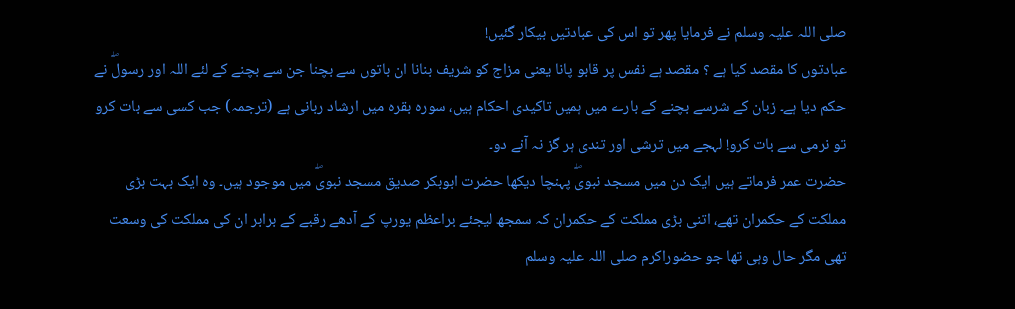صلی اللہ علیہ وسلم نے فرمایا پھر تو اس کی عبادتیں بیکار گئیں!
عبادتوں کا مقصد کیا ہے ؟ مقصد ہے نفس پر قابو پانا یعنی مزاج کو شریف بنانا ان باتوں سے بچنا جن سے بچنے کے لئے اللہ اور رسولۖ نے حکم دیا ہے۔ زبان کے شرسے بچنے کے بارے میں ہمیں تاکیدی احکام ہیں، سورہ بقرہ میں ارشاد ربانی ہے (ترجمہ) جب کسی سے بات کرو تو نرمی سے بات کرو! لہجے میں ترشی اور تندی ہر گز نہ آنے دو۔
حضرت عمر فرماتے ہیں ایک دن میں مسجد نبویۖ پہنچا دیکھا حضرت ابوبکر صدیق مسجد نبویۖ میں موجود ہیں۔ وہ ایک بہت بڑی مملکت کے حکمران تھے، اتنی بڑی مملکت کے حکمران کہ سمجھ لیجئے براعظم یورپ کے آدھے رقبے کے برابر ان کی مملکت کی وسعت تھی مگر حال وہی تھا جو حضوراکرم صلی اللہ علیہ وسلم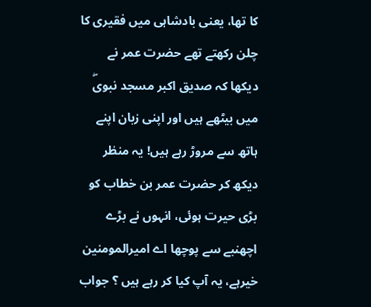کا تھا، یعنی بادشاہی میں فقیری کا چلن رکھتے تھے حضرت عمر نے دیکھا کہ صدیق اکبر مسجد نبویۖ میں بیٹھے ہیں اور اپنی زبان اپنے ہاتھ سے مروڑ رہے ہیں! یہ منظر دیکھ کر حضرت عمر بن خطاب کو بڑی حیرت ہوئی، انہوں نے بڑے اچھنبے سے پوچھا اے امیرالمومنین خیرہے، یہ آپ کیا کر رہے ہیں ؟ جواب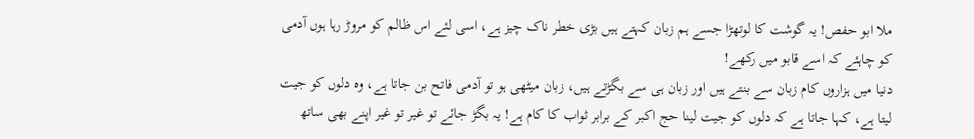ملا ابو حفص! یہ گوشت کا لوتھڑا جسے ہم زبان کہتے ہیں بڑی خطر ناک چیز ہے، اسی لئے اس ظالم کو مروڑ رہا ہوں آدمی کو چاہئے کہ اسے قابو میں رکھے!
دنیا میں ہزاروں کام زبان سے بنتے ہیں اور زبان ہی سے بگڑتے ہیں، زبان میٹھی ہو تو آدمی فاتح بن جاتا ہے، وہ دلوں کو جیت لیتا ہے، کہا جاتا ہے کہ دلوں کو جیت لینا حج اکبر کے برابر ثواب کا کام ہے! یہ بگڑ جائے تو غیر تو غیر اپنے بھی ساتھ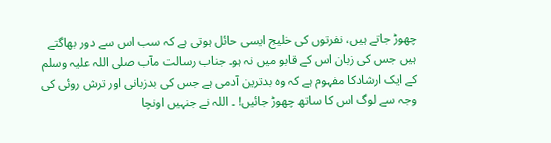چھوڑ جاتے ہیں، نفرتوں کی خلیج ایسی حائل ہوتی ہے کہ سب اس سے دور بھاگتے ہیں جس کی زبان اس کے قابو میں نہ ہو۔ جناب رسالت مآب صلی اللہ علیہ وسلم کے ایک ارشادکا مفہوم ہے کہ وہ بدترین آدمی ہے جس کی بدزبانی اور ترش روئی کی وجہ سے لوگ اس کا ساتھ چھوڑ جائیں! ۔ اللہ نے جنہیں اونچا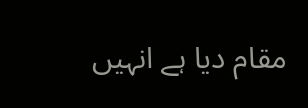مقام دیا ہے انہیں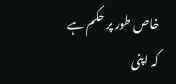خاص طور پر حکم ہے کہ اپنی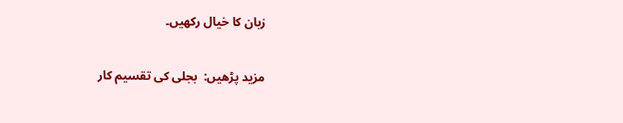زبان کا خیال رکھیں۔

مزید پڑھیں:  بجلی کی تقسیم کار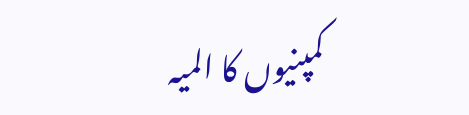کمپنیوں کا المیہ